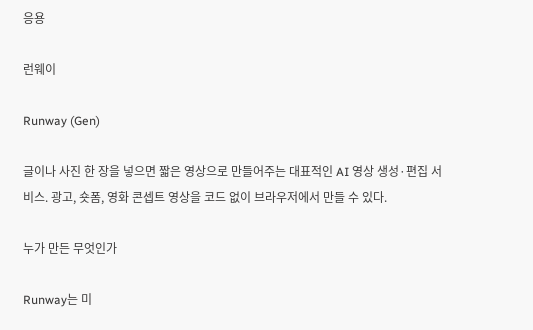응용

런웨이

Runway (Gen)

글이나 사진 한 장을 넣으면 짧은 영상으로 만들어주는 대표적인 AI 영상 생성·편집 서비스. 광고, 숏폼, 영화 콘셉트 영상을 코드 없이 브라우저에서 만들 수 있다.

누가 만든 무엇인가

Runway는 미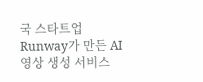국 스타트업 Runway가 만든 AI 영상 생성 서비스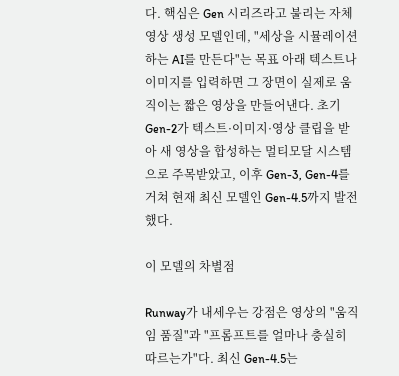다. 핵심은 Gen 시리즈라고 불리는 자체 영상 생성 모델인데, "세상을 시뮬레이션하는 AI를 만든다"는 목표 아래 텍스트나 이미지를 입력하면 그 장면이 실제로 움직이는 짧은 영상을 만들어낸다. 초기 Gen-2가 텍스트·이미지·영상 클립을 받아 새 영상을 합성하는 멀티모달 시스템으로 주목받았고, 이후 Gen-3, Gen-4를 거쳐 현재 최신 모델인 Gen-4.5까지 발전했다.

이 모델의 차별점

Runway가 내세우는 강점은 영상의 "움직임 품질"과 "프롬프트를 얼마나 충실히 따르는가"다. 최신 Gen-4.5는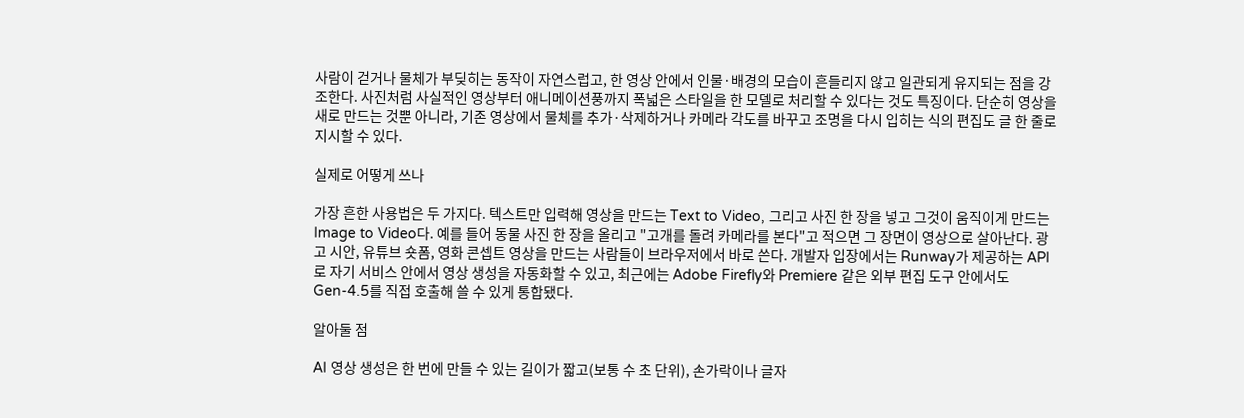사람이 걷거나 물체가 부딪히는 동작이 자연스럽고, 한 영상 안에서 인물·배경의 모습이 흔들리지 않고 일관되게 유지되는 점을 강조한다. 사진처럼 사실적인 영상부터 애니메이션풍까지 폭넓은 스타일을 한 모델로 처리할 수 있다는 것도 특징이다. 단순히 영상을 새로 만드는 것뿐 아니라, 기존 영상에서 물체를 추가·삭제하거나 카메라 각도를 바꾸고 조명을 다시 입히는 식의 편집도 글 한 줄로 지시할 수 있다.

실제로 어떻게 쓰나

가장 흔한 사용법은 두 가지다. 텍스트만 입력해 영상을 만드는 Text to Video, 그리고 사진 한 장을 넣고 그것이 움직이게 만드는 Image to Video다. 예를 들어 동물 사진 한 장을 올리고 "고개를 돌려 카메라를 본다"고 적으면 그 장면이 영상으로 살아난다. 광고 시안, 유튜브 숏폼, 영화 콘셉트 영상을 만드는 사람들이 브라우저에서 바로 쓴다. 개발자 입장에서는 Runway가 제공하는 API로 자기 서비스 안에서 영상 생성을 자동화할 수 있고, 최근에는 Adobe Firefly와 Premiere 같은 외부 편집 도구 안에서도 Gen-4.5를 직접 호출해 쓸 수 있게 통합됐다.

알아둘 점

AI 영상 생성은 한 번에 만들 수 있는 길이가 짧고(보통 수 초 단위), 손가락이나 글자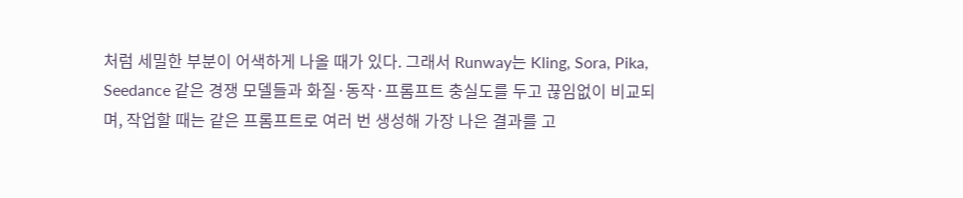처럼 세밀한 부분이 어색하게 나올 때가 있다. 그래서 Runway는 Kling, Sora, Pika, Seedance 같은 경쟁 모델들과 화질·동작·프롬프트 충실도를 두고 끊임없이 비교되며, 작업할 때는 같은 프롬프트로 여러 번 생성해 가장 나은 결과를 고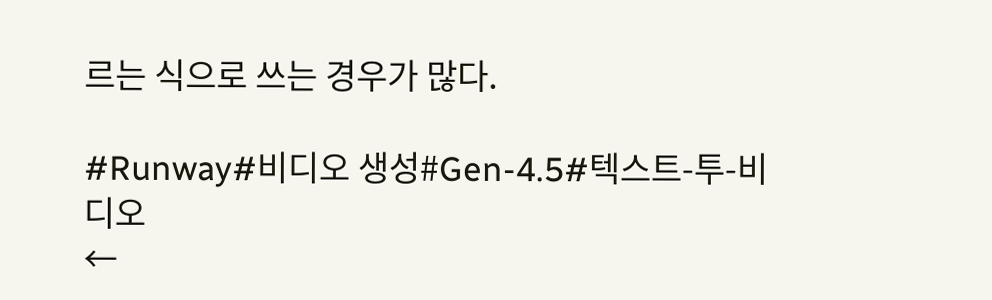르는 식으로 쓰는 경우가 많다.

#Runway#비디오 생성#Gen-4.5#텍스트-투-비디오
←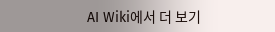AI Wiki에서 더 보기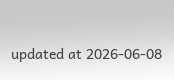updated at 2026-06-08